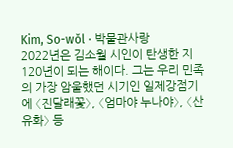Kim, So-wŏl · 박물관사랑
2022년은 김소월 시인이 탄생한 지 120년이 되는 해이다. 그는 우리 민족의 가장 암울했던 시기인 일제강점기에 〈진달래꽃〉, 〈엄마야 누나야〉, 〈산유화〉 등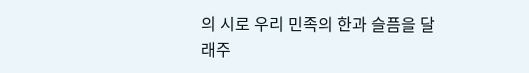의 시로 우리 민족의 한과 슬픔을 달래주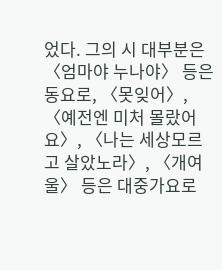었다. 그의 시 대부분은 〈엄마야 누나야〉 등은 동요로, 〈못잊어〉, 〈예전엔 미처 몰랐어요〉, 〈나는 세상모르고 살았노라〉, 〈개여울〉 등은 대중가요로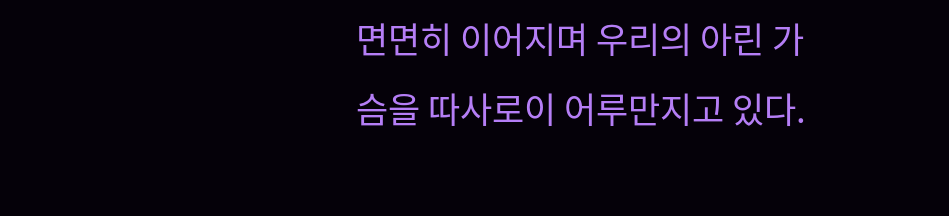면면히 이어지며 우리의 아린 가슴을 따사로이 어루만지고 있다.